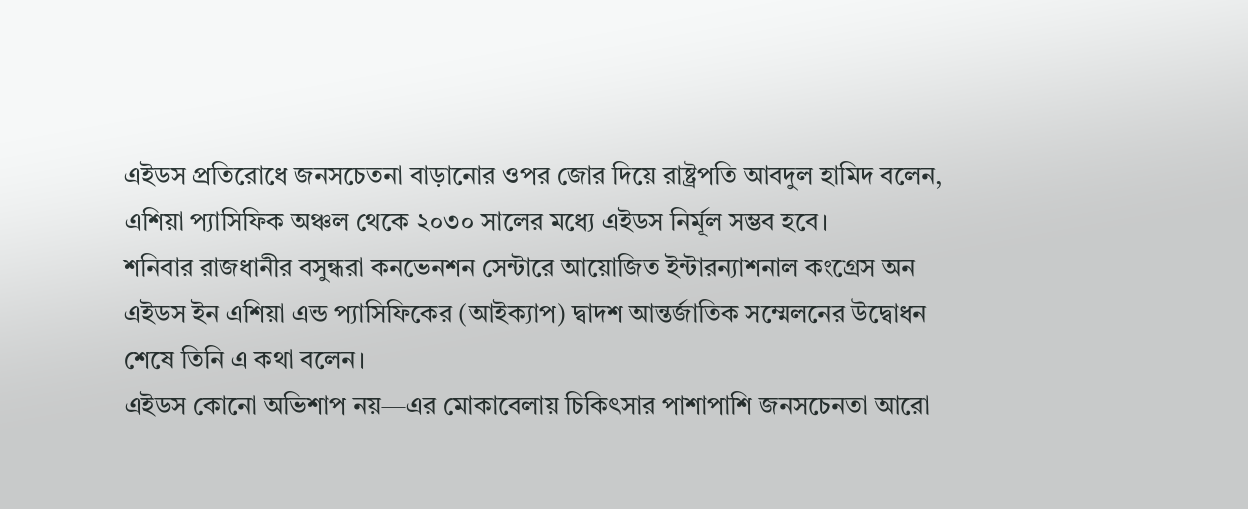এইডস প্রতিরোধে জনসচেতনা বাড়ানোর ওপর জোর দিয়ে রাষ্ট্রপতি আবদুল হামিদ বলেন, এশিয়া প্যাসিফিক অঞ্চল থেকে ২০৩০ সালের মধ্যে এইডস নির্মূল সম্ভব হবে।
শনিবার রাজধানীর বসুন্ধরা কনভেনশন সেন্টারে আয়োজিত ইন্টারন্যাশনাল কংগ্রেস অন এইডস ইন এশিয়া এন্ড প্যাসিফিকের (আইক্যাপ) দ্বাদশ আন্তর্জাতিক সম্মেলনের উদ্বোধন শেষে তিনি এ কথা বলেন।
এইডস কোনো অভিশাপ নয়—এর মোকাবেলায় চিকিৎসার পাশাপাশি জনসচেনতা আরো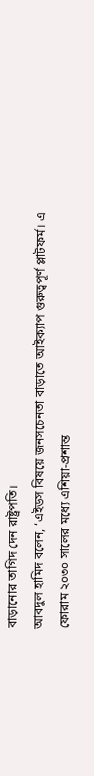বাড়ানোর তাগিদ দেন রাষ্ট্রপতি।
আবদুল হামিদ বলেন, ‘এইডস বিষয়ে জনসচেনতা বাড়াতে আইক্যাপ গুরুত্বপূর্ণ প্লাটফর্ম। এ ফোরাম ২০৩০ সালের মধ্যে এশিয়া-প্রশান্ত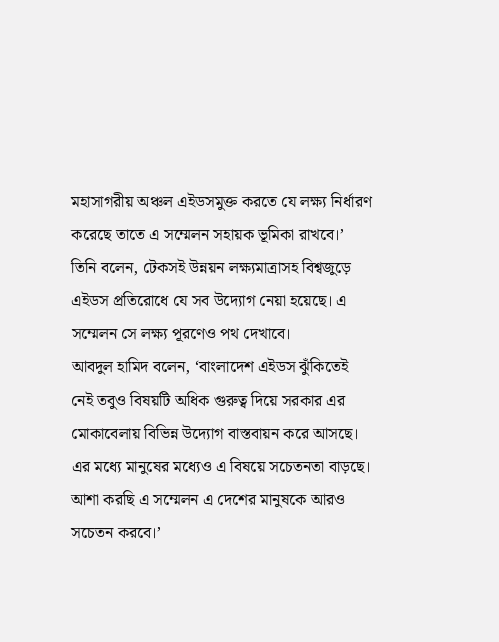মহাসাগরীয় অঞ্চল এইডসমুক্ত করতে যে লক্ষ্য নির্ধারণ করেছে তাতে এ সম্মেলন সহায়ক ভূমিকা রাখবে।’
তিনি বলেন, টেকসই উন্নয়ন লক্ষ্যমাত্রাসহ বিশ্বজুড়ে এইডস প্রতিরোধে যে সব উদ্যোগ নেয়া হয়েছে। এ সম্মেলন সে লক্ষ্য পূরণেও পথ দেখাবে।
আবদুল হামিদ বলেন, ‘বাংলাদেশ এইডস ঝুঁকিতেই নেই তবুও বিষয়টি অধিক গুরুত্ব দিয়ে সরকার এর মোকাবেলায় বিভিন্ন উদ্যোগ বাস্তবায়ন করে আসছে। এর মধ্যে মানুষের মধ্যেও এ বিষয়ে সচেতনতা বাড়ছে। আশা করছি এ সম্মেলন এ দেশের মানুষকে আরও সচেতন করবে।’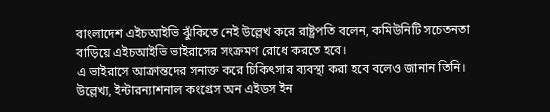বাংলাদেশ এইচআইভি ঝুঁকিতে নেই উল্লেখ করে রাষ্ট্রপতি বলেন, কমিউনিটি সচেতনতা বাড়িয়ে এইচআইভি ভাইরাসের সংক্রমণ রোধে করতে হবে।
এ ভাইরাসে আক্রান্তদের সনাক্ত করে চিকিৎসার ব্যবস্থা করা হবে বলেও জানান তিনি।
উল্লেখ্য, ইন্টারন্যাশনাল কংগ্রেস অন এইডস ইন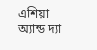এশিয়া অ্যান্ড দ্যা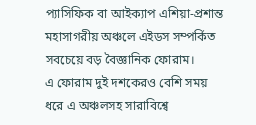প্যাসিফিক বা আইক্যাপ এশিয়া-প্রশান্ত মহাসাগরীয় অঞ্চলে এইডস সম্পর্কিত সবচেয়ে বড় বৈজ্ঞানিক ফোরাম।
এ ফোরাম দুই দশকেরও বেশি সময় ধরে এ অঞ্চলসহ সারাবিশ্বে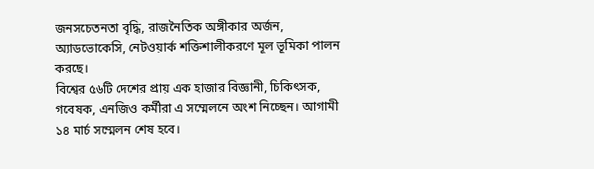জনসচেতনতা বৃদ্ধি, রাজনৈতিক অঙ্গীকার অর্জন, অ্যাডভোকেসি, নেটওয়ার্ক শক্তিশালীকরণে মূল ভূমিকা পালন করছে।
বিশ্বের ৫৬টি দেশের প্রায় এক হাজার বিজ্ঞানী, চিকিৎসক, গবেষক, এনজিও কর্মীরা এ সম্মেলনে অংশ নিচ্ছেন। আগামী ১৪ মার্চ সম্মেলন শেষ হবে।